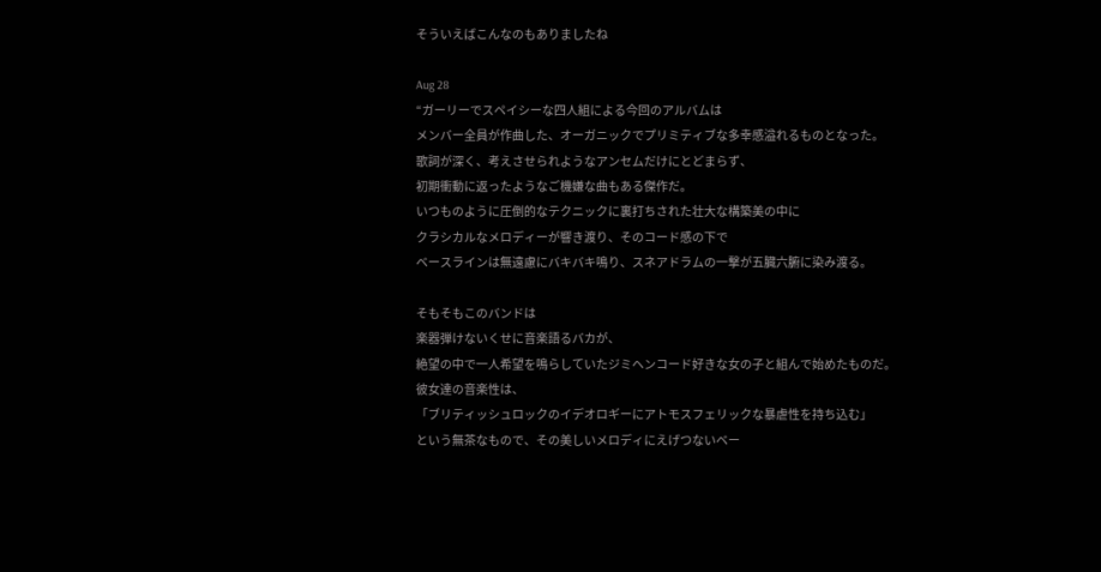そういえばこんなのもありましたね

Aug 28
“ガーリーでスペイシーな四人組による今回のアルバムは
メンバー全員が作曲した、オーガニックでプリミティブな多幸感溢れるものとなった。
歌詞が深く、考えさせられようなアンセムだけにとどまらず、
初期衝動に返ったようなご機嫌な曲もある傑作だ。
いつものように圧倒的なテクニックに裏打ちされた壮大な構築美の中に
クラシカルなメロディーが響き渡り、そのコード感の下で
ベースラインは無遠慮にバキバキ鳴り、スネアドラムの一撃が五臓六腑に染み渡る。

そもそもこのバンドは
楽器弾けないくせに音楽語るバカが、
絶望の中で一人希望を鳴らしていたジミヘンコード好きな女の子と組んで始めたものだ。
彼女達の音楽性は、
「ブリティッシュロックのイデオロギーにアトモスフェリックな暴虐性を持ち込む」
という無茶なもので、その美しいメロディにえげつないベー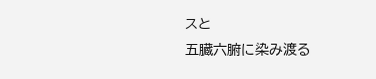スと
五臓六腑に染み渡る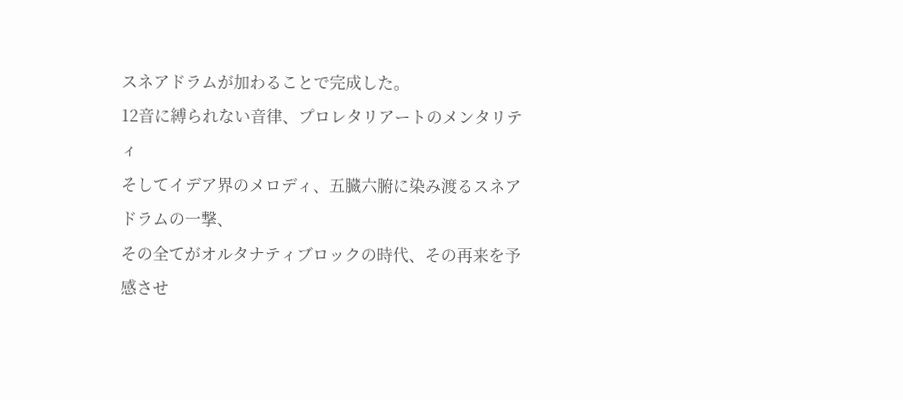スネアドラムが加わることで完成した。
12音に縛られない音律、プロレタリアートのメンタリティ
そしてイデア界のメロディ、五臓六腑に染み渡るスネアドラムの一撃、
その全てがオルタナティブロックの時代、その再来を予感させ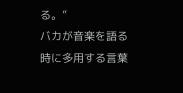る。”
バカが音楽を語る時に多用する言葉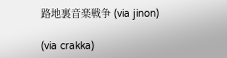路地裏音楽戦争 (via jinon)

(via crakka)